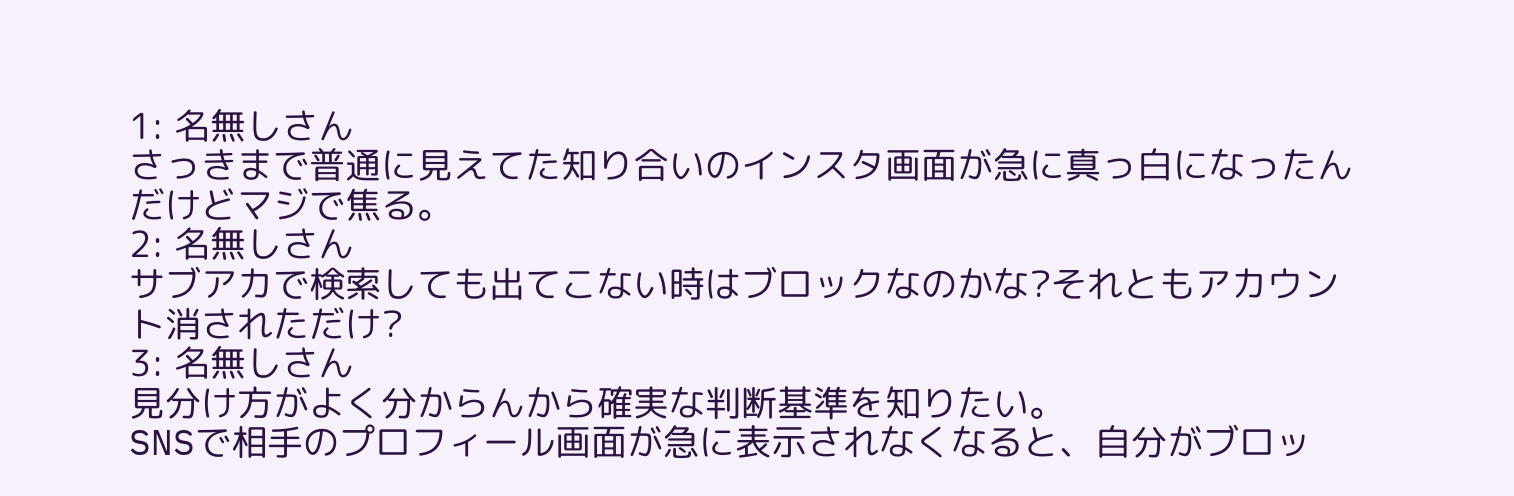1: 名無しさん
さっきまで普通に見えてた知り合いのインスタ画面が急に真っ白になったんだけどマジで焦る。
2: 名無しさん
サブアカで検索しても出てこない時はブロックなのかな?それともアカウント消されただけ?
3: 名無しさん
見分け方がよく分からんから確実な判断基準を知りたい。
SNSで相手のプロフィール画面が急に表示されなくなると、自分がブロッ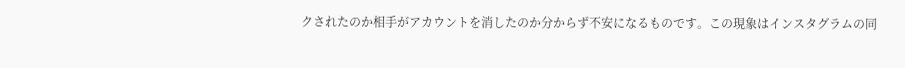クされたのか相手がアカウントを消したのか分からず不安になるものです。この現象はインスタグラムの同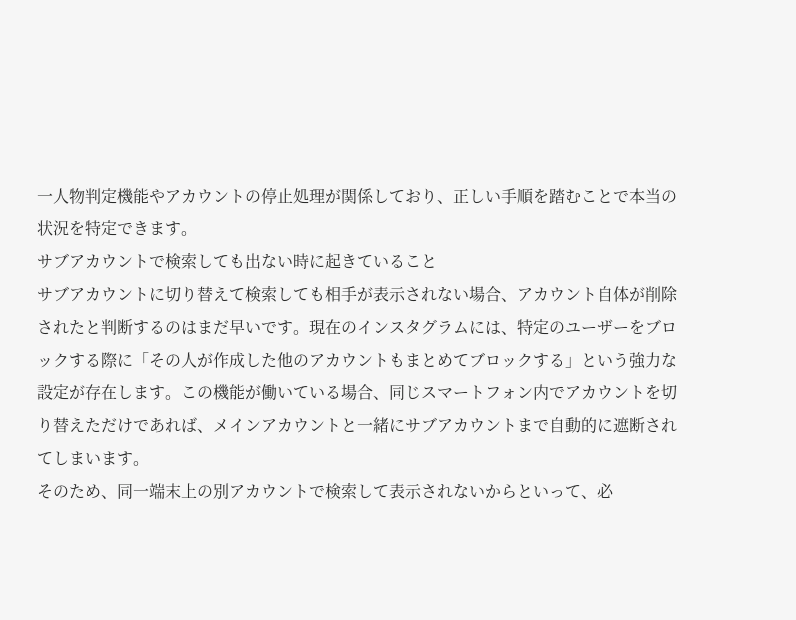一人物判定機能やアカウントの停止処理が関係しており、正しい手順を踏むことで本当の状況を特定できます。
サブアカウントで検索しても出ない時に起きていること
サブアカウントに切り替えて検索しても相手が表示されない場合、アカウント自体が削除されたと判断するのはまだ早いです。現在のインスタグラムには、特定のユーザーをブロックする際に「その人が作成した他のアカウントもまとめてブロックする」という強力な設定が存在します。この機能が働いている場合、同じスマートフォン内でアカウントを切り替えただけであれば、メインアカウントと一緒にサブアカウントまで自動的に遮断されてしまいます。
そのため、同一端末上の別アカウントで検索して表示されないからといって、必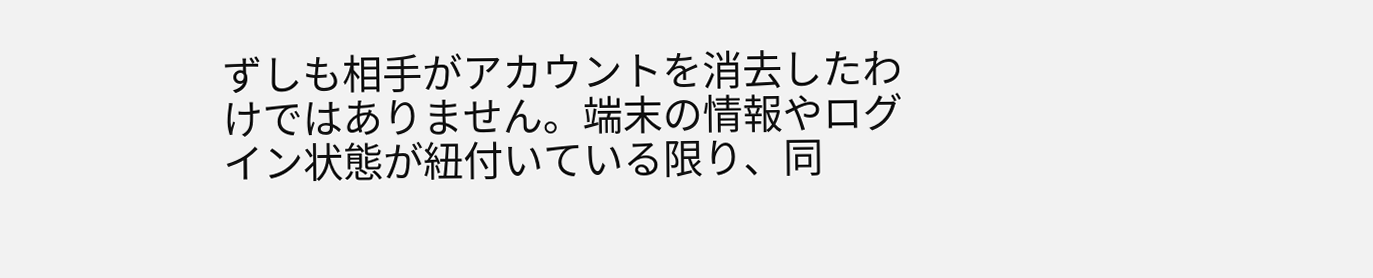ずしも相手がアカウントを消去したわけではありません。端末の情報やログイン状態が紐付いている限り、同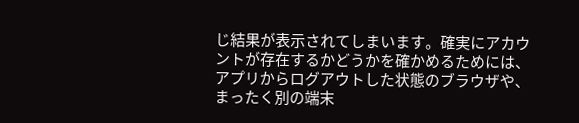じ結果が表示されてしまいます。確実にアカウントが存在するかどうかを確かめるためには、アプリからログアウトした状態のブラウザや、まったく別の端末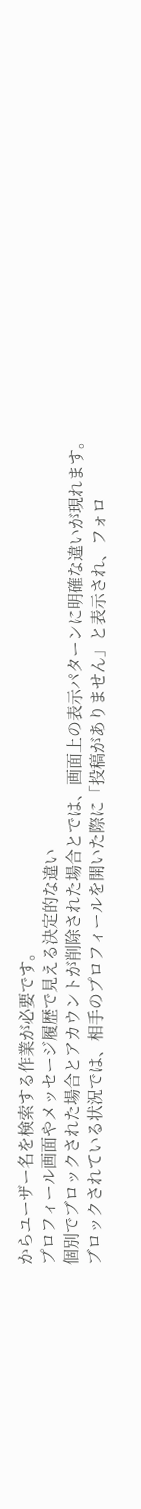からユーザー名を検索する作業が必要です。
プロフィール画面やメッセージ履歴で見える決定的な違い
個別でブロックされた場合とアカウントが削除された場合とでは、画面上の表示パターンに明確な違いが現れます。ブロックされている状況では、相手のプロフィールを開いた際に「投稿がありません」と表示され、フォロ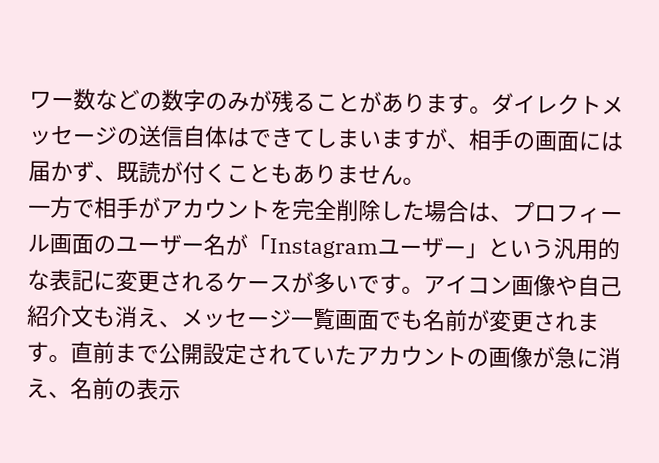ワー数などの数字のみが残ることがあります。ダイレクトメッセージの送信自体はできてしまいますが、相手の画面には届かず、既読が付くこともありません。
一方で相手がアカウントを完全削除した場合は、プロフィール画面のユーザー名が「Instagramユーザー」という汎用的な表記に変更されるケースが多いです。アイコン画像や自己紹介文も消え、メッセージ一覧画面でも名前が変更されます。直前まで公開設定されていたアカウントの画像が急に消え、名前の表示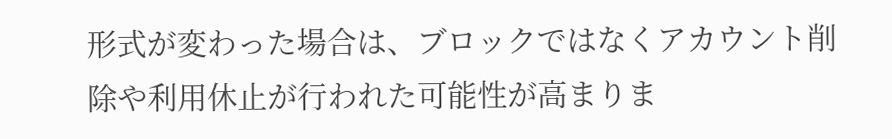形式が変わった場合は、ブロックではなくアカウント削除や利用休止が行われた可能性が高まりま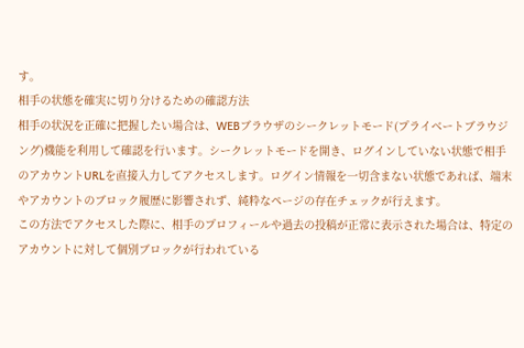す。
相手の状態を確実に切り分けるための確認方法
相手の状況を正確に把握したい場合は、WEBブラウザのシークレットモード(プライベートブラウジング)機能を利用して確認を行います。シークレットモードを開き、ログインしていない状態で相手のアカウントURLを直接入力してアクセスします。ログイン情報を一切含まない状態であれば、端末やアカウントのブロック履歴に影響されず、純粋なページの存在チェックが行えます。
この方法でアクセスした際に、相手のプロフィールや過去の投稿が正常に表示された場合は、特定のアカウントに対して個別ブロックが行われている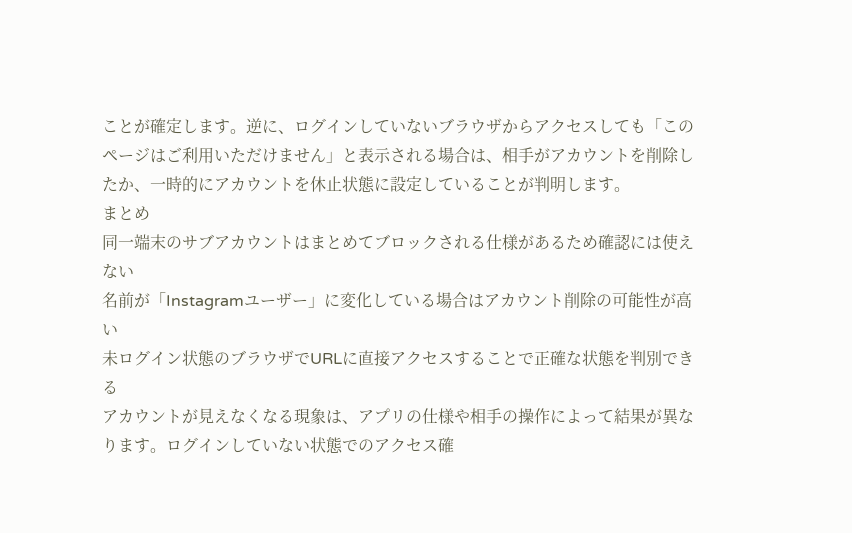ことが確定します。逆に、ログインしていないブラウザからアクセスしても「このページはご利用いただけません」と表示される場合は、相手がアカウントを削除したか、一時的にアカウントを休止状態に設定していることが判明します。
まとめ
同一端末のサブアカウントはまとめてブロックされる仕様があるため確認には使えない
名前が「Instagramユーザー」に変化している場合はアカウント削除の可能性が高い
未ログイン状態のブラウザでURLに直接アクセスすることで正確な状態を判別できる
アカウントが見えなくなる現象は、アプリの仕様や相手の操作によって結果が異なります。ログインしていない状態でのアクセス確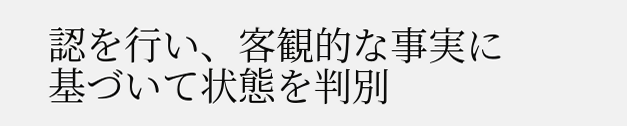認を行い、客観的な事実に基づいて状態を判別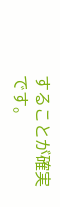することが確実です。